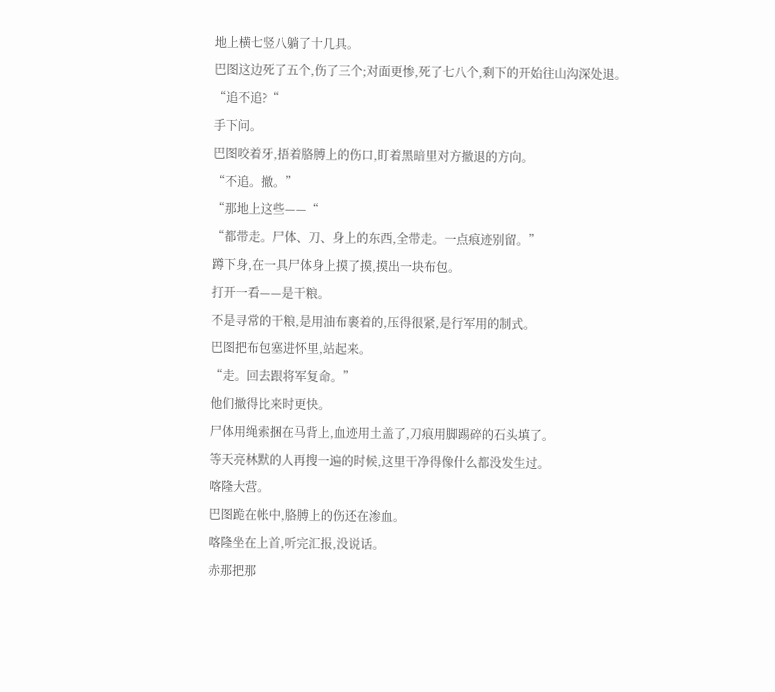地上横七竖八躺了十几具。
巴图这边死了五个,伤了三个;对面更惨,死了七八个,剩下的开始往山沟深处退。
“追不追?“
手下问。
巴图咬着牙,捂着胳膊上的伤口,盯着黑暗里对方撤退的方向。
“不追。撤。”
“那地上这些——“
“都带走。尸体、刀、身上的东西,全带走。一点痕迹别留。”
蹲下身,在一具尸体身上摸了摸,摸出一块布包。
打开一看——是干粮。
不是寻常的干粮,是用油布裹着的,压得很紧,是行军用的制式。
巴图把布包塞进怀里,站起来。
“走。回去跟将军复命。”
他们撤得比来时更快。
尸体用绳索捆在马背上,血迹用土盖了,刀痕用脚踢碎的石头填了。
等天亮林默的人再搜一遍的时候,这里干净得像什么都没发生过。
喀隆大营。
巴图跪在帐中,胳膊上的伤还在渗血。
喀隆坐在上首,听完汇报,没说话。
赤那把那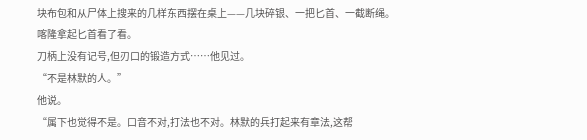块布包和从尸体上搜来的几样东西摆在桌上——几块碎银、一把匕首、一截断绳。
喀隆拿起匕首看了看。
刀柄上没有记号,但刃口的锻造方式……他见过。
“不是林默的人。”
他说。
“属下也觉得不是。口音不对,打法也不对。林默的兵打起来有章法,这帮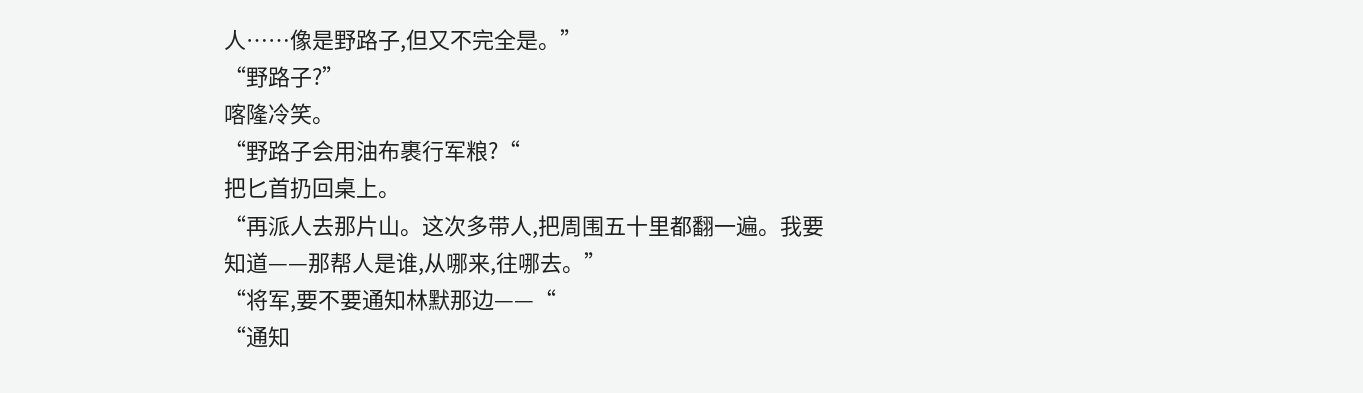人……像是野路子,但又不完全是。”
“野路子?”
喀隆冷笑。
“野路子会用油布裹行军粮?“
把匕首扔回桌上。
“再派人去那片山。这次多带人,把周围五十里都翻一遍。我要知道——那帮人是谁,从哪来,往哪去。”
“将军,要不要通知林默那边——“
“通知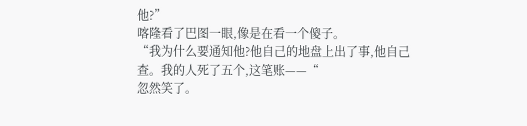他?”
喀隆看了巴图一眼,像是在看一个傻子。
“我为什么要通知他?他自己的地盘上出了事,他自己查。我的人死了五个,这笔账——“
忽然笑了。